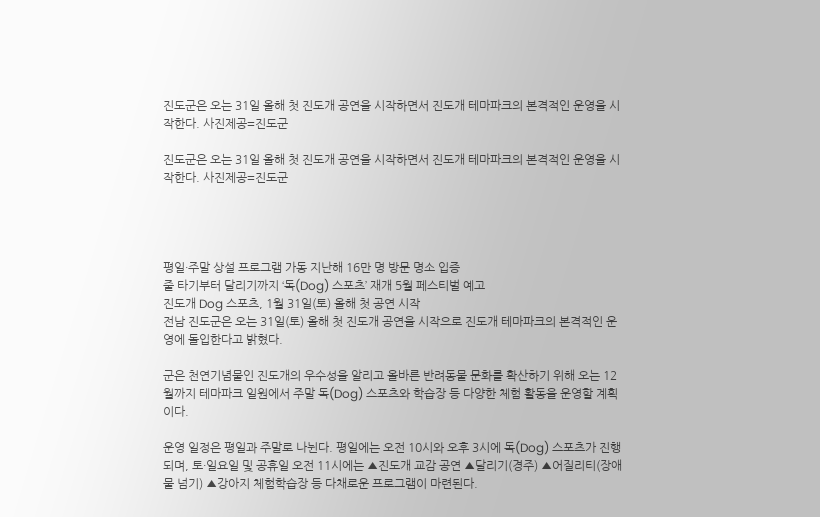진도군은 오는 31일 올해 첫 진도개 공연을 시작하면서 진도개 테마파크의 본격적인 운영을 시작한다. 사진제공=진도군

진도군은 오는 31일 올해 첫 진도개 공연을 시작하면서 진도개 테마파크의 본격적인 운영을 시작한다. 사진제공=진도군




평일·주말 상설 프로그램 가동 지난해 16만 명 방문 명소 입증
줄 타기부터 달리기까지 ‘독(Dog) 스포츠’ 재개 5월 페스티벌 예고
진도개 Dog 스포츠, 1월 31일(토) 올해 첫 공연 시작
전남 진도군은 오는 31일(토) 올해 첫 진도개 공연을 시작으로 진도개 테마파크의 본격적인 운영에 돌입한다고 밝혔다.

군은 천연기념물인 진도개의 우수성을 알리고 올바른 반려동물 문화를 확산하기 위해 오는 12월까지 테마파크 일원에서 주말 독(Dog) 스포츠와 학습장 등 다양한 체험 활동을 운영할 계획이다.

운영 일정은 평일과 주말로 나뉜다. 평일에는 오전 10시와 오후 3시에 독(Dog) 스포츠가 진행되며, 토·일요일 및 공휴일 오전 11시에는 ▲진도개 교감 공연 ▲달리기(경주) ▲어질리티(장애물 넘기) ▲강아지 체험학습장 등 다채로운 프로그램이 마련된다.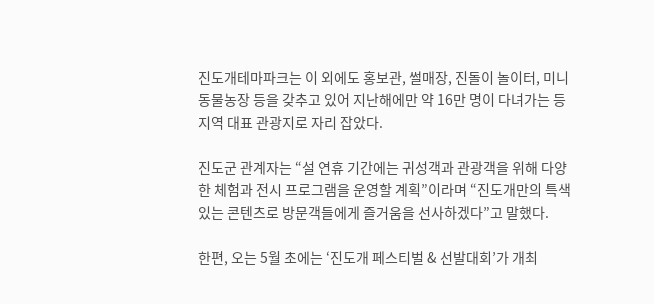진도개테마파크는 이 외에도 홍보관, 썰매장, 진돌이 놀이터, 미니 동물농장 등을 갖추고 있어 지난해에만 약 16만 명이 다녀가는 등 지역 대표 관광지로 자리 잡았다.

진도군 관계자는 “설 연휴 기간에는 귀성객과 관광객을 위해 다양한 체험과 전시 프로그램을 운영할 계획”이라며 “진도개만의 특색 있는 콘텐츠로 방문객들에게 즐거움을 선사하겠다”고 말했다.

한편, 오는 5월 초에는 ‘진도개 페스티벌 & 선발대회’가 개최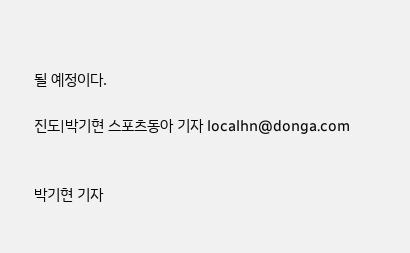될 예정이다.

진도|박기현 스포츠동아 기자 localhn@donga.com


박기현 기자